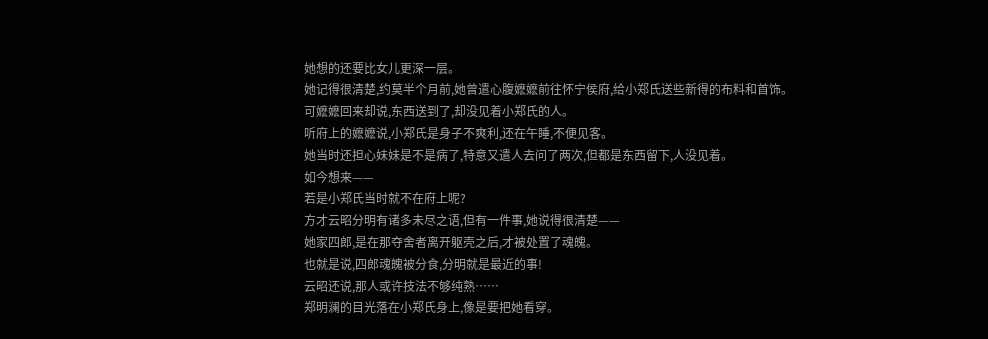她想的还要比女儿更深一层。
她记得很清楚,约莫半个月前,她曾遣心腹嬷嬷前往怀宁侯府,给小郑氏送些新得的布料和首饰。
可嬷嬷回来却说,东西送到了,却没见着小郑氏的人。
听府上的嬷嬷说,小郑氏是身子不爽利,还在午睡,不便见客。
她当时还担心妹妹是不是病了,特意又遣人去问了两次,但都是东西留下,人没见着。
如今想来——
若是小郑氏当时就不在府上呢?
方才云昭分明有诸多未尽之语,但有一件事,她说得很清楚——
她家四郎,是在那夺舍者离开躯壳之后,才被处置了魂魄。
也就是说,四郎魂魄被分食,分明就是最近的事!
云昭还说,那人或许技法不够纯熟……
郑明澜的目光落在小郑氏身上,像是要把她看穿。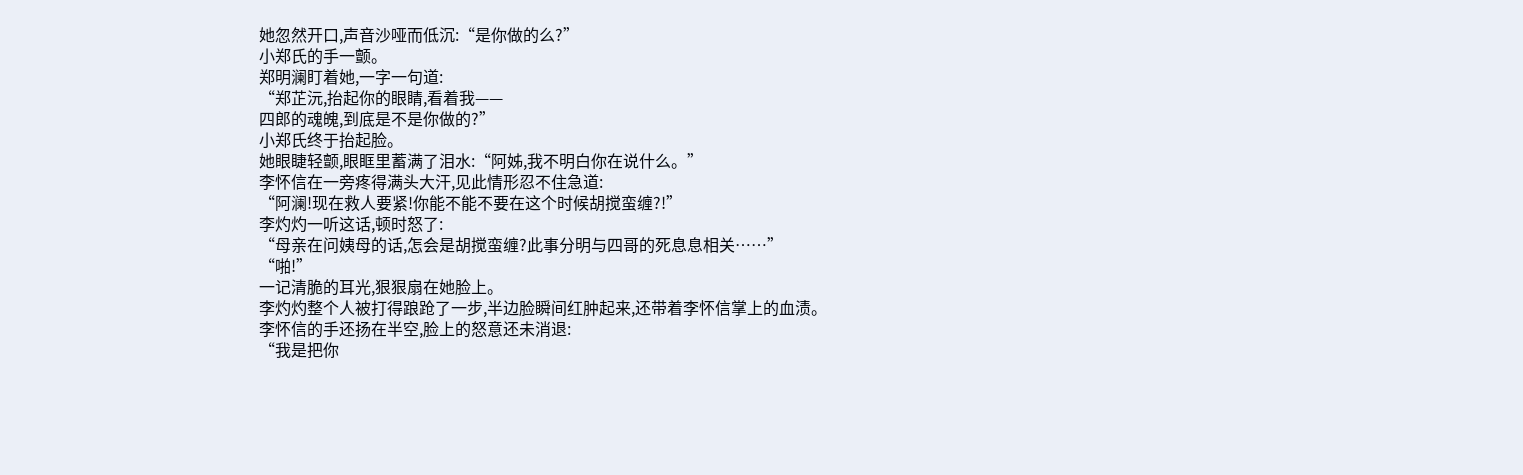她忽然开口,声音沙哑而低沉:“是你做的么?”
小郑氏的手一颤。
郑明澜盯着她,一字一句道:
“郑芷沅,抬起你的眼睛,看着我——
四郎的魂魄,到底是不是你做的?”
小郑氏终于抬起脸。
她眼睫轻颤,眼眶里蓄满了泪水:“阿姊,我不明白你在说什么。”
李怀信在一旁疼得满头大汗,见此情形忍不住急道:
“阿澜!现在救人要紧!你能不能不要在这个时候胡搅蛮缠?!”
李灼灼一听这话,顿时怒了:
“母亲在问姨母的话,怎会是胡搅蛮缠?此事分明与四哥的死息息相关……”
“啪!”
一记清脆的耳光,狠狠扇在她脸上。
李灼灼整个人被打得踉跄了一步,半边脸瞬间红肿起来,还带着李怀信掌上的血渍。
李怀信的手还扬在半空,脸上的怒意还未消退:
“我是把你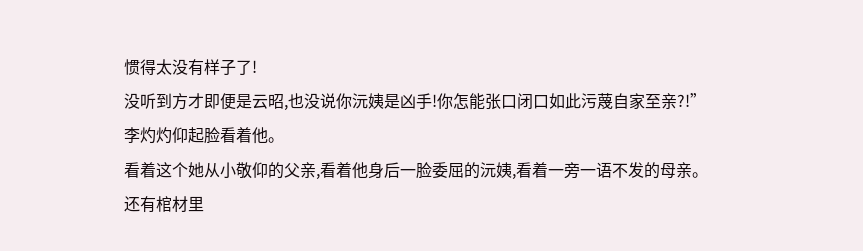惯得太没有样子了!
没听到方才即便是云昭,也没说你沅姨是凶手!你怎能张口闭口如此污蔑自家至亲?!”
李灼灼仰起脸看着他。
看着这个她从小敬仰的父亲,看着他身后一脸委屈的沅姨,看着一旁一语不发的母亲。
还有棺材里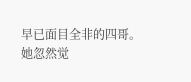早已面目全非的四哥。
她忽然觉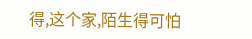得,这个家,陌生得可怕